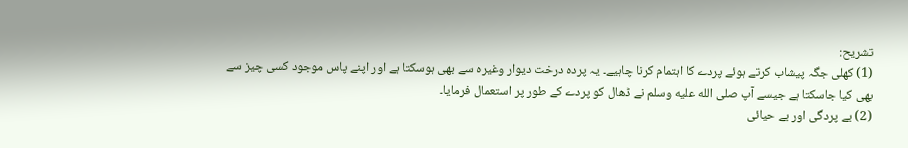تشریح:
(1) کھلی جگہ پیشاب کرتے ہوئے پردے کا اہتمام کرنا چاہیے۔ یہ پردہ درخت دیوار وغیرہ سے بھی ہوسکتا ہے اور اپنے پاس موجود کسی چیز سے بھی کیا جاسکتا ہے جیسے آپ صلى الله عليه وسلم نے ڈھال کو پردے کے طور پر استعمال فرمایا۔
(2) بے پردگی اور بے حیائی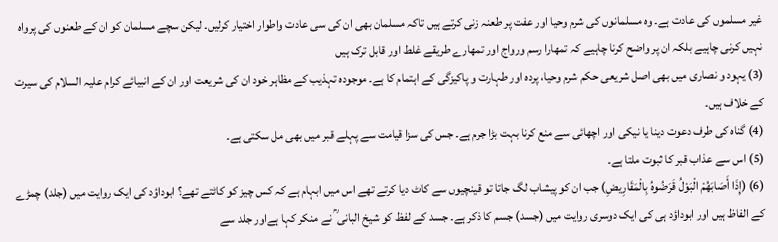غیر مسلموں کی عادت ہے۔ وہ مسلمانوں کی شرم وحیا اور عفت پر طعنہ زنی کرتے ہیں تاکہ مسلمان بھی ان کی سی عادت واطوار اختیار کرلیں۔ لیکن سچے مسلمان کو ان کے طعنوں کی پرواہ نہیں کرنی چاہیے بلکہ ان پر واضح کرنا چاہیے کہ تمھارا رسم ورواج اور تمھارے طریقے غلط اور قابل ترک ہیں
(3) یہود و نصاری میں بھی اصل شریعی حکم شرم وحیا، پردہ اور طہارت و پاکیزگی کے اہتمام کا ہے۔ موجودہ تہذیب کے مظاہر خود ان کی شریعت اور ان کے انبیائے کرام علیہ السلام کی سیرت کے خلاف ہیں۔
(4) گناہ کی طرف دعوت دینا یا نیکی اور اچھائی سے منع کرنا بہت بڑا جرم ہے۔ جس کی سزا قیامت سے پہلے قبر میں بھی مل سکتی ہے۔
(5) اس سے عذاب قبر کا ثبوت ملتا ہے۔
(6) (إِذَا أَصَابَهُمْ الْبَوْلُ قَرَضُوهُ بِالْمَقَارِيضِ) جب ان کو پیشاب لگ جاتا تو قینچیوں سے کاٹ دیا کرتے تھے اس میں ابہام ہے کہ کس چیز کو کاٹتے تھے؟ ابوداؤد کی ایک روایت میں (جلد) چمڑے کے الفاظ ہیں اور ابوداؤد ہی کی ایک دوسری روایت میں (جسد) جسم کا ذکر ہے۔ جسد کے لفظ کو شیخ البانی ؒ نے منکر کہا ہےاور جلد سے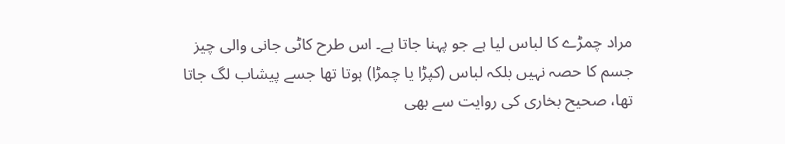مراد چمڑے کا لباس لیا ہے جو پہنا جاتا ہے۔ اس طرح کاٹی جانی والی چیز جسم کا حصہ نہیں بلکہ لباس (کپڑا یا چمڑا) ہوتا تھا جسے پیشاب لگ جاتا تھا، صحیح بخاری کی روایت سے بھی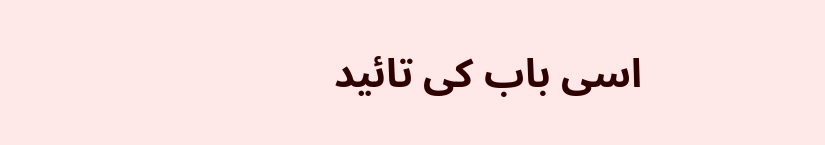اسی باب کی تائید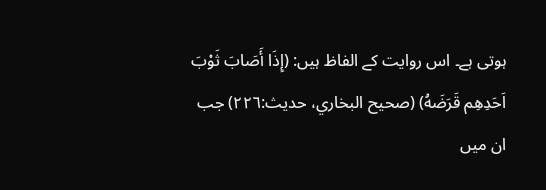ہوتی ہے۔ اس روایت کے الفاظ ہیں: (إِذَا أَصَابَ ثَوْبَ اَحَدِهِم قَرَضَهُ) (صحيح البخاري، حديث:٢٢٦) جب ان میں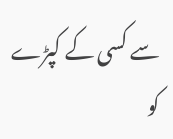سے کسی کے کپڑے کو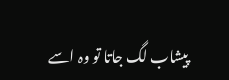پیشاب لگ جاتا تو وہ اسے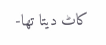کاٹ دیتا تھا-